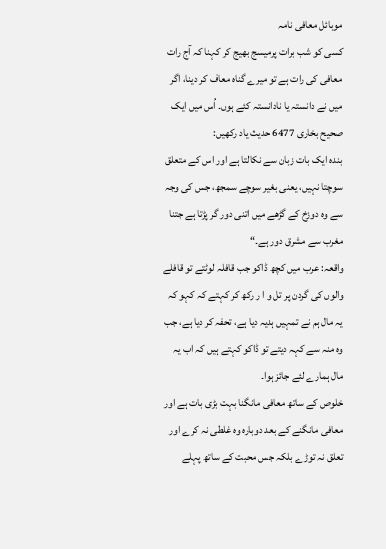موبائل معافی نامہ
کسی کو شب برات پرمیسج بھیج کر کہنا کہ آج رات معافی کی رات ہے تو میرے گناہ معاف کر دینا، اگر میں نے دانستہ یا نادانستہ کئے ہوں۔ اُس میں ایک صحیح بخاری 6477 حدیث یاد رکھیں:
بندہ ایک بات زبان سے نکالتا ہے اور اس کے متعلق سوچتا نہیں، یعنی بغیر سوچے سمجھ، جس کی وجہ سے وہ دوزخ کے گڑھے میں اتنی دور گر پڑتا ہے جتنا مغرب سے مشرق دور ہے۔“
واقعہ: عرب میں کچھ ڈاکو جب قافلہ لوٹتے تو قافلے والوں کی گردن پر تل و ا ر رکھ کر کہتے کہ کہو کہ یہ مال ہم نے تمہیں ہدیہ دیا ہے، تحفہ کر دیا ہے، جب وہ منہ سے کہہ دیتے تو ڈاکو کہتے ہیں کہ اب یہ مال ہمارے لئے جائز ہوا۔
خلوص کے ساتھ معافی مانگنا بہت بڑی بات ہے اور معافی مانگنے کے بعد دوبارہ وہ غلطی نہ کرے اور تعلق نہ توڑے بلکہ جس محبت کے ساتھ پہلے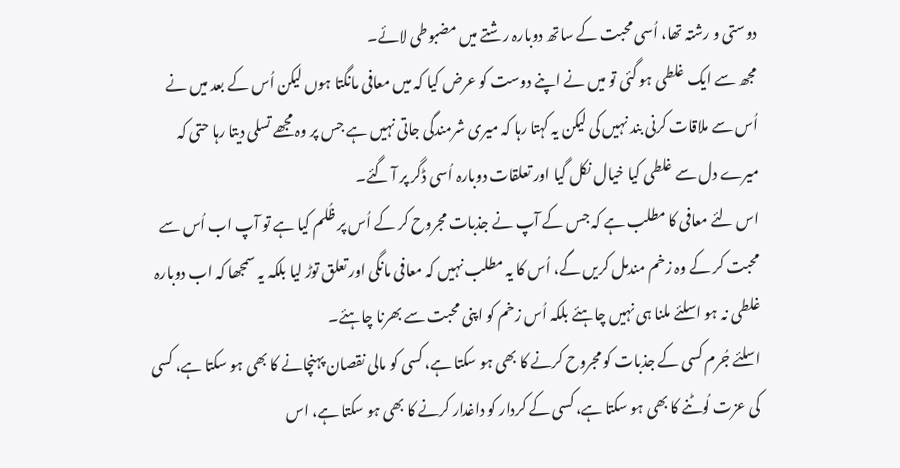دوستی و رشتہ تھا، اُسی محبت کے ساتھ دوبارہ رشتے میں مضبوطی لائے۔
مجھ سے ایک غلطی ہو گئی تو میں نے اپنے دوست کو عرض کیا کہ میں معافی مانگتا ہوں لیکن اُس کے بعد میں نے اُس سے ملاقات کرنی بند نہیں کی لیکن یہ کہتا رہا کہ میری شرمندگی جاتی نہیں ہے جس پر وہ مجھے تسلی دیتا رہا حتی کہ میرے دل سے غلطی کیا خیال نکل گیا اور تعلقات دوبارہ اُسی ڈگر پر آ گئے۔
اس لئے معافی کا مطلب ہے کہ جس کے آپ نے جذبات مجروح کر کے اُس پر ظُلم کیا ہے تو آپ اب اُس سے محبت کر کے وہ زخم مندمل کریں گے، اُس کا یہ مطلب نہیں کہ معافی مانگی اور تعلق توڑ لیا بلکہ یہ سمجھا کہ اب دوبارہ غلطی نہ ہو اسلئے ملنا ہی نہیں چاہئے بلکہ اُس زخم کو اپنی محبت سے بھرنا چاہئے۔
اسلئے جُرم کسی کے جذبات کو مجروح کرنے کا بھی ہو سکتا ہے، کسی کو مالی نقصان پہنچانے کا بھی ہو سکتا ہے، کسی کی عزت لُوٹنے کا بھی ہو سکتا ہے، کسی کے کردار کو داغدار کرنے کا بھی ہو سکتا ہے، اس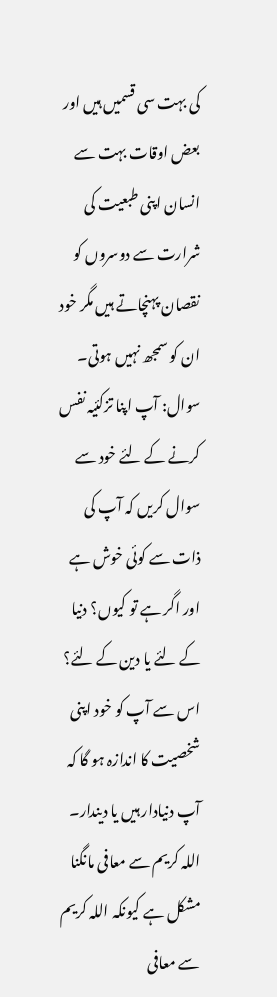کی بہت سی قسمیں ہیں اور بعض اوقات بہت سے انسان اپنی طبعیت کی شرارت سے دوسروں کو نقصان پہنچاتے ہیں مگر خود ان کو سمجھ نہیں ہوتی۔
سوال: آپ اپنا تزکئیہ نفس کرنے کے لئے خود سے سوال کریں کہ آپ کی ذات سے کوئی خوش ہے اور اگر ہے تو کیوں؟ دنیا کے لئے یا دین کے لئے؟ اس سے آپ کو خود اپنی شخصیت کا اندازہ ہو گا کہ آپ دنیادار ہیں یا دیندار۔
اللہ کریم سے معافی مانگنا مشکل ہے کیونکہ اللہ کریم سے معافی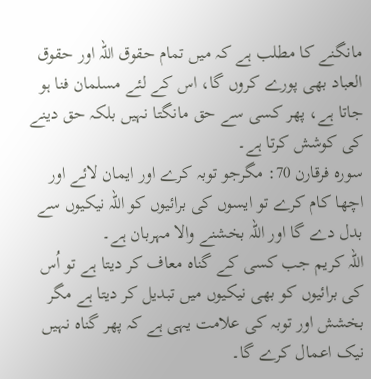مانگنے کا مطلب ہے کہ میں تمام حقوق اللہ اور حقوق العباد بھی پورے کروں گا، اس کے لئے مسلمان فنا ہو جاتا ہے، پھر کسی سے حق مانگتا نہیں بلکہ حق دینے کی کوشش کرتا ہے۔
سورہ فرقارن 70: مگرجو توبہ کرے اور ایمان لائے اور اچھا کام کرے تو ایسوں کی برائیوں کو اللہ نیکیوں سے بدل دے گا اور اللہ بخشنے والا مہربان ہے۔
اللہ کریم جب کسی کے گناہ معاف کر دیتا ہے تو اُس کی برائیوں کو بھی نیکیوں میں تبدیل کر دیتا ہے مگر بخشش اور توبہ کی علامت یہی ہے کہ پھر گناہ نہیں نیک اعمال کرے گا۔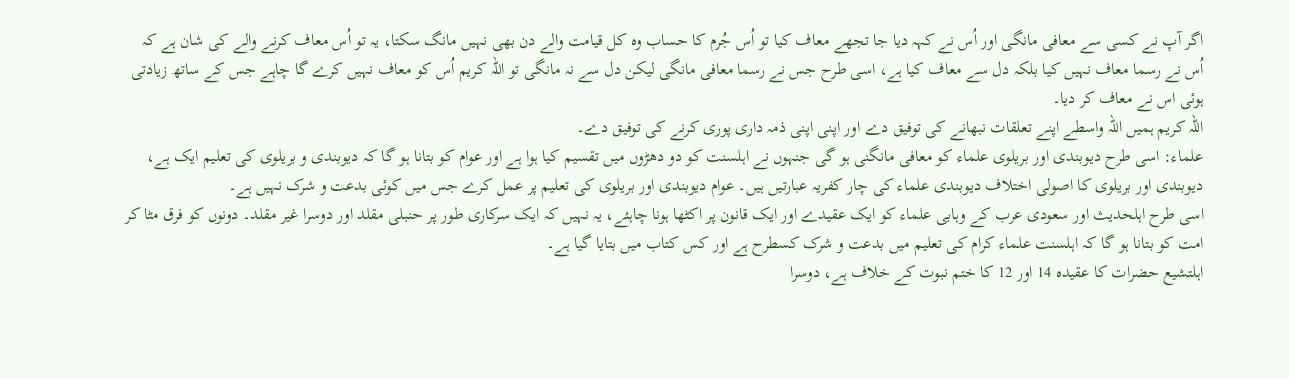اگر آپ نے کسی سے معافی مانگی اور اُس نے کہہ دیا جا تجھے معاف کیا تو اُس جُرم کا حساب وہ کل قیامت والے دن بھی نہیں مانگ سکتا، یہ تو اُس معاف کرنے والے کی شان ہے کہ اُس نے رسما معاف نہیں کیا بلکہ دل سے معاف کیا ہے، اسی طرح جس نے رسما معافی مانگی لیکن دل سے نہ مانگی تو اللہ کریم اُس کو معاف نہیں کرے گا چاہے جس کے ساتھ زیادتی ہوئی اس نے معاف کر دیا۔
اللہ کریم ہمیں اللہ واسطے اپنے تعلقات نبھانے کی توفیق دے اور اپنی اپنی ذمہ داری پوری کرنے کی توفیق دے۔
علماء: اسی طرح دیوبندی اور بریلوی علماء کو معافی مانگنی ہو گی جنہوں نے اہلسنت کو دو دھڑوں میں تقسیم کیا ہوا ہے اور عوام کو بتانا ہو گا کہ دیوبندی و بریلوی کی تعلیم ایک ہے، دیوبندی اور بریلوی کا اصولی اختلاف دیوبندی علماء کی چار کفریہ عبارتیں ہیں۔ عوام دیوبندی اور بریلوی کی تعلیم پر عمل کرے جس میں کوئی بدعت و شرک نہیں ہے۔
اسی طرح اہلحدیث اور سعودی عرب کے وہابی علماء کو ایک عقیدے اور ایک قانون پر اکٹھا ہونا چاہئے، یہ نہیں کہ ایک سرکاری طور پر حنبلی مقلد اور دوسرا غیر مقلد۔ دونوں کو فرق مٹا کر امت کو بتانا ہو گا کہ اہلسنت علماء کرام کی تعلیم میں بدعت و شرک کسطرح ہے اور کس کتاب میں بتایا گیا ہے۔
اہلتشیع حضرات کا عقیدہ 14 اور 12 کا ختم نبوت کے خلاف ہے، دوسرا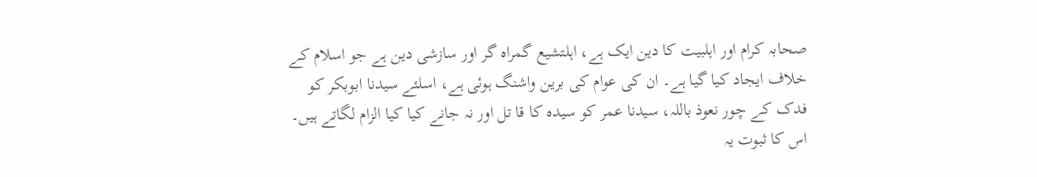صحابہ کرام اور اہلبیت کا دین ایک ہے، اہلتشیع گمراہ گر اور سازشی دین ہے جو اسلام کے خلاف ایجاد کیا گیا ہے۔ ان کی عوام کی برین واشنگ ہوئی ہے، اسلئے سیدنا ابوبکر کو فدک کے چور نعوذ باللہ، سیدنا عمر کو سیدہ کا قا تل اور نہ جانے کیا کیا الزام لگاتے ہیں۔ اس کا ثبوت یہ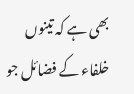بھی ہے کہ تینوں خلفاء کے فضائل جو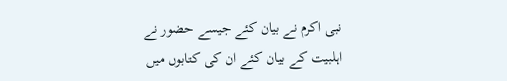نبی اکرم نے بیان کئے جیسے حضور نے اہلبیت کے بیان کئے ان کی کتابوں میں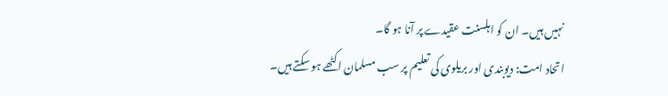نہیں ہیں۔ ان کو اہلسنت عقیدے پر آنا ہو گا۔
اتحاد امت: دیوبندی اور بریلوی کی تعلیم پر سب مسلمان اکٹھے ہو سکتے ہیں۔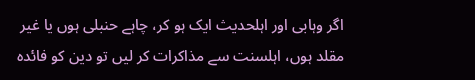اگر وہابی اور اہلحدیث ایک ہو کر، چاہے حنبلی ہوں یا غیر مقلد ہوں، اہلسنت سے مذاکرات کر لیں تو دین کو فائدہ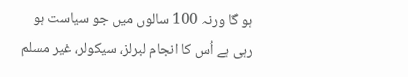ہو گا ورنہ 100 سالوں میں جو سیاست ہو رہی ہے اُس کا انجام لبرلز، سیکولر، غیر مسلم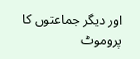اور دیگر جماعتوں کا پروموٹ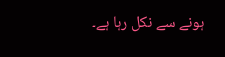ہونے سے نکل رہا ہے۔